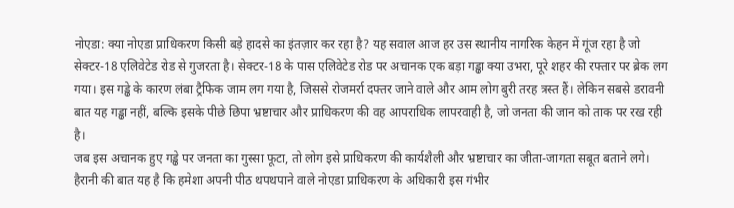नोएडा: क्या नोएडा प्राधिकरण किसी बड़े हादसे का इंतज़ार कर रहा है? यह सवाल आज हर उस स्थानीय नागरिक केहन में गूंज रहा है जो सेक्टर-18 एलिवेटेड रोड से गुजरता है। सेक्टर-18 के पास एलिवेटेड रोड पर अचानक एक बड़ा गड्ढा क्या उभरा, पूरे शहर की रफ्तार पर ब्रेक लग गया। इस गड्ढे के कारण लंबा ट्रैफिक जाम लग गया है, जिससे रोजमर्रा दफ्तर जाने वाले और आम लोग बुरी तरह त्रस्त हैं। लेकिन सबसे डरावनी बात यह गड्ढा नहीं, बल्कि इसके पीछे छिपा भ्रष्टाचार और प्राधिकरण की वह आपराधिक लापरवाही है, जो जनता की जान को ताक पर रख रही है।
जब इस अचानक हुए गड्ढे पर जनता का गुस्सा फूटा, तो लोग इसे प्राधिकरण की कार्यशैली और भ्रष्टाचार का जीता-जागता सबूत बताने लगे। हैरानी की बात यह है कि हमेशा अपनी पीठ थपथपाने वाले नोएडा प्राधिकरण के अधिकारी इस गंभीर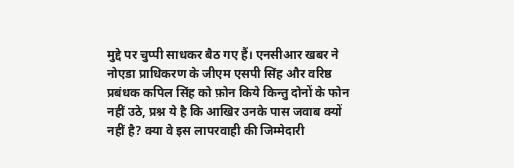मुद्दे पर चुप्पी साधकर बैठ गए हैं। एनसीआर खबर ने नोएडा प्राधिकरण के जीएम एसपी सिंह और वरिष्ठ प्रबंधक कपिल सिंह को फ़ोन किये किन्तु दोनों के फोन नहीं उठे, प्रश्न ये है कि आखिर उनके पास जवाब क्यों नहीं है? क्या वे इस लापरवाही की जिम्मेदारी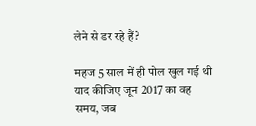लेने से डर रहे हैं?

महज 5 साल में ही पोल खुल गई थी
याद कीजिए जून 2017 का वह समय, जब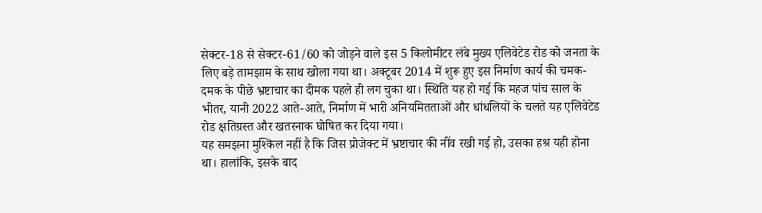सेक्टर-18 से सेक्टर-61/60 को जोड़ने वाले इस 5 किलोमीटर लंबे मुख्य एलिवेटेड रोड को जनता के लिए बड़े तामझाम के साथ खोला गया था। अक्टूबर 2014 में शुरू हुए इस निर्माण कार्य की चमक-दमक के पीछे भ्रष्टाचार का दीमक पहले ही लग चुका था। स्थिति यह हो गई कि महज पांच साल के भीतर, यानी 2022 आते-आते, निर्माण में भारी अनियमितताओं और धांधलियों के चलते यह एलिवेटेड रोड क्षतिग्रस्त और खतरनाक घोषित कर दिया गया।
यह समझना मुश्किल नहीं है कि जिस प्रोजेक्ट में भ्रष्टाचार की नींव रखी गई हो, उसका हश्र यही होना था। हालांकि, इसके बाद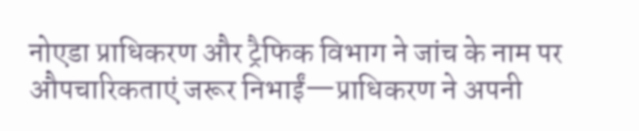नोएडा प्राधिकरण और ट्रैफिक विभाग ने जांच के नाम पर औपचारिकताएं जरूर निभाईं—प्राधिकरण ने अपनी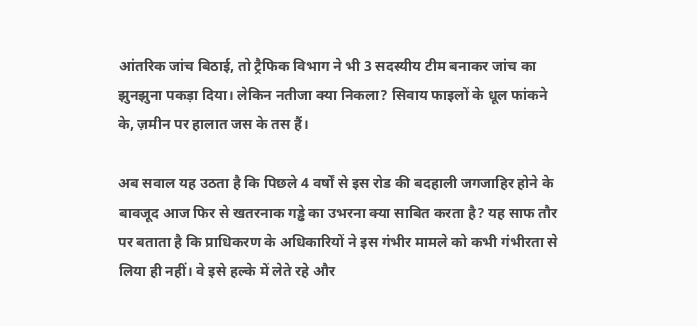आंतरिक जांच बिठाई, तो ट्रैफिक विभाग ने भी 3 सदस्यीय टीम बनाकर जांच का झुनझुना पकड़ा दिया। लेकिन नतीजा क्या निकला? सिवाय फाइलों के धूल फांकने के, ज़मीन पर हालात जस के तस हैं।

अब सवाल यह उठता है कि पिछले 4 वर्षों से इस रोड की बदहाली जगजाहिर होने के बावजूद आज फिर से खतरनाक गड्ढे का उभरना क्या साबित करता है? यह साफ तौर पर बताता है कि प्राधिकरण के अधिकारियों ने इस गंभीर मामले को कभी गंभीरता से लिया ही नहीं। वे इसे हल्के में लेते रहे और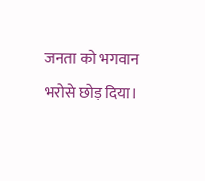जनता को भगवान भरोसे छोड़ दिया।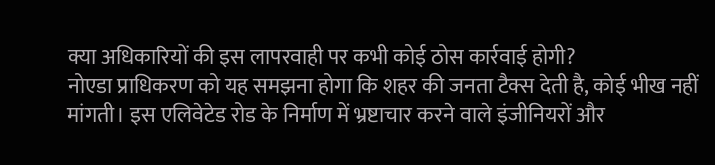क्या अधिकारियों की इस लापरवाही पर कभी कोई ठोस कार्रवाई होगी?
नोएडा प्राधिकरण को यह समझना होगा कि शहर की जनता टैक्स देती है, कोई भीख नहीं मांगती। इस एलिवेटेड रोड के निर्माण में भ्रष्टाचार करने वाले इंजीनियरों और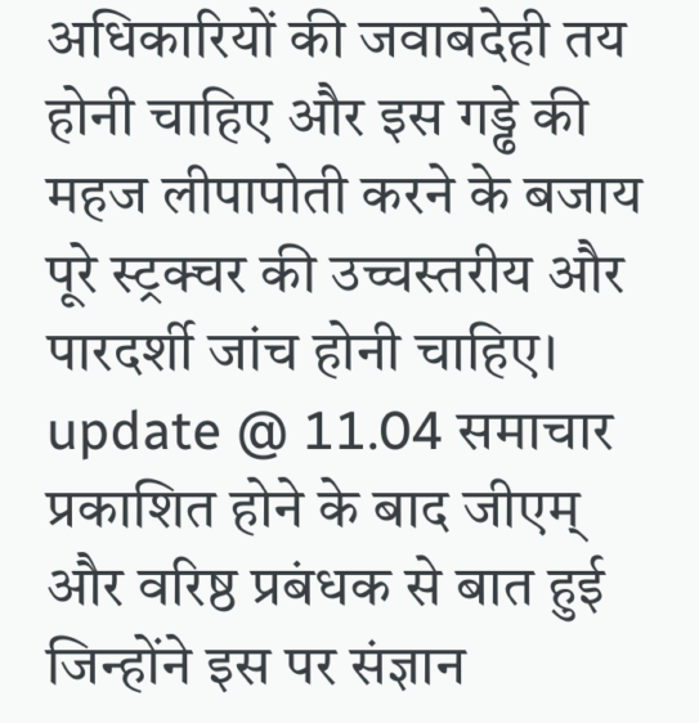अधिकारियों की जवाबदेही तय होनी चाहिए और इस गड्ढे की महज लीपापोती करने के बजाय पूरे स्ट्रक्चर की उच्चस्तरीय और पारदर्शी जांच होनी चाहिए।
update @ 11.04 समाचार प्रकाशित होने के बाद जीएम् और वरिष्ठ प्रबंधक से बात हुई जिन्होंने इस पर संज्ञान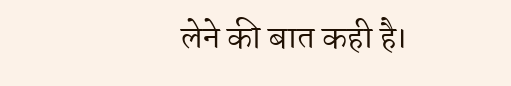लेने की बात कही है।